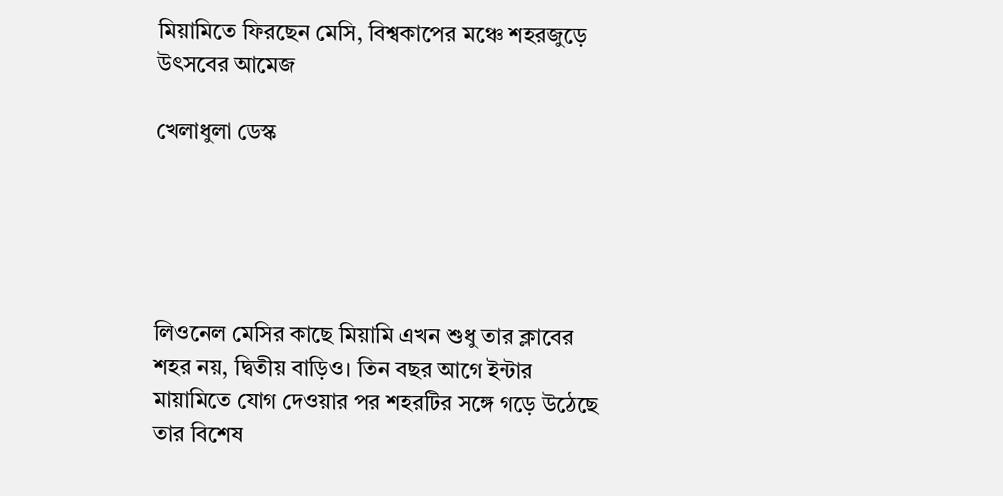মিয়ামিতে ফিরছেন মেসি, বিশ্বকাপের মঞ্চে শহরজুড়ে উৎসবের আমেজ

খেলাধুলা ডেস্ক





লিওনেল মেসির কাছে মিয়ামি এখন শুধু তার ক্লাবের শহর নয়, দ্বিতীয় বাড়িও। তিন বছর আগে ইন্টার মায়ামিতে যোগ দেওয়ার পর শহরটির সঙ্গে গড়ে উঠেছে তার বিশেষ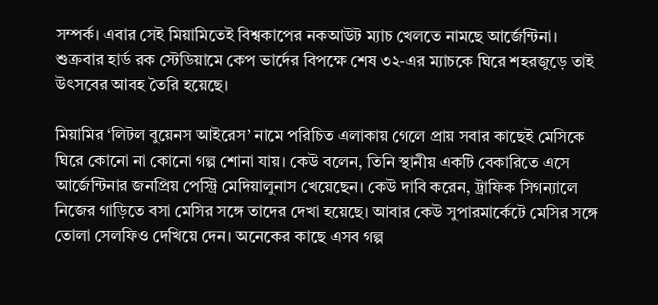সম্পর্ক। এবার সেই মিয়ামিতেই বিশ্বকাপের নকআউট ম্যাচ খেলতে নামছে আর্জেন্টিনা। শুক্রবার হার্ড রক স্টেডিয়ামে কেপ ভার্দের বিপক্ষে শেষ ৩২-এর ম্যাচকে ঘিরে শহরজুড়ে তাই উৎসবের আবহ তৈরি হয়েছে।

মিয়ামির ‘লিটল বুয়েনস আইরেস’ নামে পরিচিত এলাকায় গেলে প্রায় সবার কাছেই মেসিকে ঘিরে কোনো না কোনো গল্প শোনা যায়। কেউ বলেন, তিনি স্থানীয় একটি বেকারিতে এসে আর্জেন্টিনার জনপ্রিয় পেস্ট্রি মেদিয়ালুনাস খেয়েছেন। কেউ দাবি করেন, ট্রাফিক সিগন্যালে নিজের গাড়িতে বসা মেসির সঙ্গে তাদের দেখা হয়েছে। আবার কেউ সুপারমার্কেটে মেসির সঙ্গে তোলা সেলফিও দেখিয়ে দেন। অনেকের কাছে এসব গল্প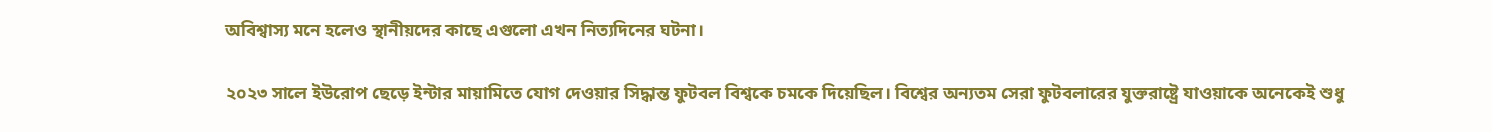অবিশ্বাস্য মনে হলেও স্থানীয়দের কাছে এগুলো এখন নিত্যদিনের ঘটনা।

২০২৩ সালে ইউরোপ ছেড়ে ইন্টার মায়ামিতে যোগ দেওয়ার সিদ্ধান্ত ফুটবল বিশ্বকে চমকে দিয়েছিল। বিশ্বের অন্যতম সেরা ফুটবলারের যুক্তরাষ্ট্রে যাওয়াকে অনেকেই শুধু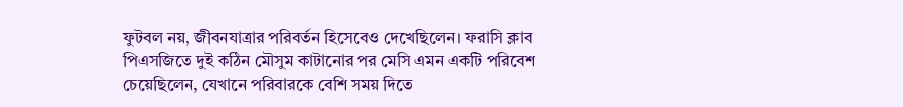ফুটবল নয়, জীবনযাত্রার পরিবর্তন হিসেবেও দেখেছিলেন। ফরাসি ক্লাব পিএসজিতে দুই কঠিন মৌসুম কাটানোর পর মেসি এমন একটি পরিবেশ চেয়েছিলেন, যেখানে পরিবারকে বেশি সময় দিতে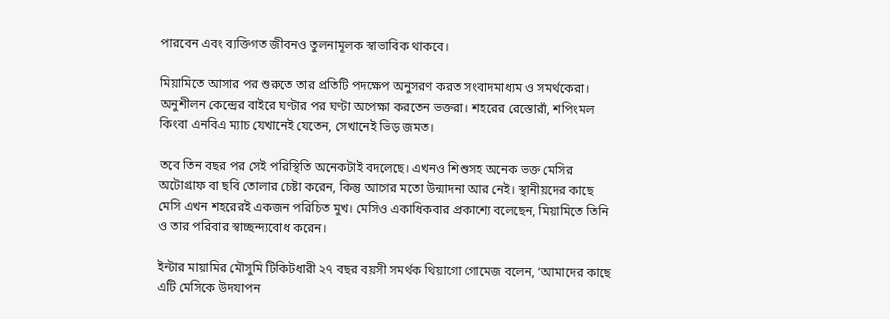পারবেন এবং ব্যক্তিগত জীবনও তুলনামূলক স্বাভাবিক থাকবে।

মিয়ামিতে আসার পর শুরুতে তার প্রতিটি পদক্ষেপ অনুসরণ করত সংবাদমাধ্যম ও সমর্থকেরা। অনুশীলন কেন্দ্রের বাইরে ঘণ্টার পর ঘণ্টা অপেক্ষা করতেন ভক্তরা। শহরের রেস্তোরাঁ, শপিংমল কিংবা এনবিএ ম্যাচ যেখানেই যেতেন, সেখানেই ভিড় জমত।

তবে তিন বছর পর সেই পরিস্থিতি অনেকটাই বদলেছে। এখনও শিশুসহ অনেক ভক্ত মেসির অটোগ্রাফ বা ছবি তোলার চেষ্টা করেন, কিন্তু আগের মতো উন্মাদনা আর নেই। স্থানীয়দের কাছে মেসি এখন শহরেরই একজন পরিচিত মুখ। মেসিও একাধিকবার প্রকাশ্যে বলেছেন, মিয়ামিতে তিনি ও তার পরিবার স্বাচ্ছন্দ্যবোধ করেন।

ইন্টার মায়ামির মৌসুমি টিকিটধারী ২৭ বছর বয়সী সমর্থক থিয়াগো গোমেজ বলেন, ‘আমাদের কাছে এটি মেসিকে উদযাপন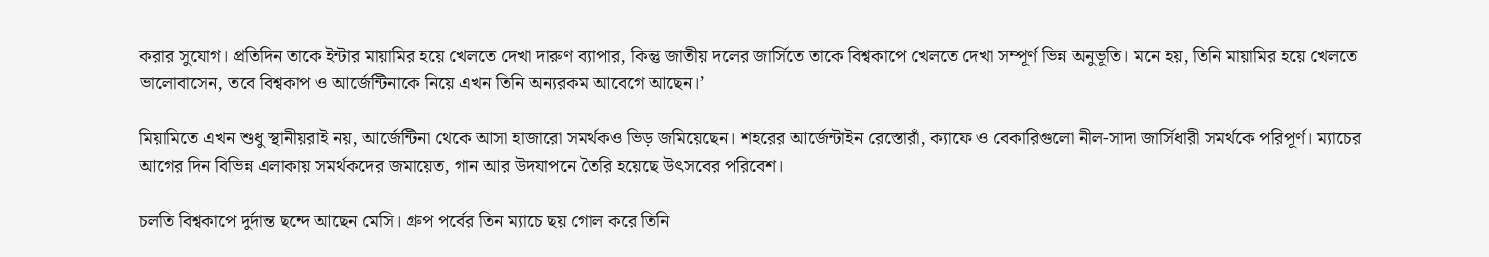করার সুযোগ। প্রতিদিন তাকে ইন্টার মায়ামির হয়ে খেলতে দেখা দারুণ ব্যাপার, কিন্তু জাতীয় দলের জার্সিতে তাকে বিশ্বকাপে খেলতে দেখা সম্পূর্ণ ভিন্ন অনুভূতি। মনে হয়, তিনি মায়ামির হয়ে খেলতে ভালোবাসেন, তবে বিশ্বকাপ ও আর্জেন্টিনাকে নিয়ে এখন তিনি অন্যরকম আবেগে আছেন।’

মিয়ামিতে এখন শুধু স্থানীয়রাই নয়, আর্জেন্টিনা থেকে আসা হাজারো সমর্থকও ভিড় জমিয়েছেন। শহরের আর্জেন্টাইন রেস্তোরাঁ, ক্যাফে ও বেকারিগুলো নীল-সাদা জার্সিধারী সমর্থকে পরিপূর্ণ। ম্যাচের আগের দিন বিভিন্ন এলাকায় সমর্থকদের জমায়েত, গান আর উদযাপনে তৈরি হয়েছে উৎসবের পরিবেশ।

চলতি বিশ্বকাপে দুর্দান্ত ছন্দে আছেন মেসি। গ্রুপ পর্বের তিন ম্যাচে ছয় গোল করে তিনি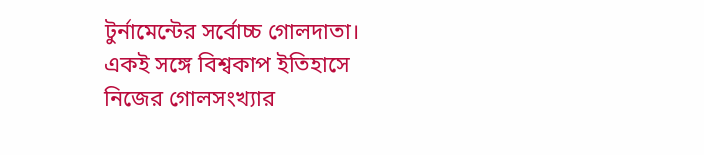টুর্নামেন্টের সর্বোচ্চ গোলদাতা। একই সঙ্গে বিশ্বকাপ ইতিহাসে নিজের গোলসংখ্যার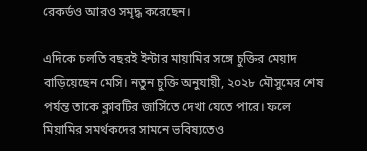রেকর্ডও আরও সমৃদ্ধ করেছেন।

এদিকে চলতি বছরই ইন্টার মায়ামির সঙ্গে চুক্তির মেয়াদ বাড়িয়েছেন মেসি। নতুন চুক্তি অনুযায়ী, ২০২৮ মৌসুমের শেষ পর্যন্ত তাকে ক্লাবটির জার্সিতে দেখা যেতে পারে। ফলে মিয়ামির সমর্থকদের সামনে ভবিষ্যতেও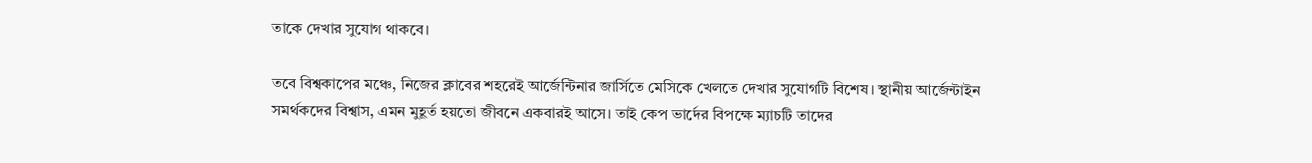তাকে দেখার সুযোগ থাকবে।

তবে বিশ্বকাপের মঞ্চে, নিজের ক্লাবের শহরেই আর্জেন্টিনার জার্সিতে মেসিকে খেলতে দেখার সুযোগটি বিশেষ। স্থানীয় আর্জেন্টাইন সমর্থকদের বিশ্বাস, এমন মুহূর্ত হয়তো জীবনে একবারই আসে। তাই কেপ ভার্দের বিপক্ষে ম্যাচটি তাদের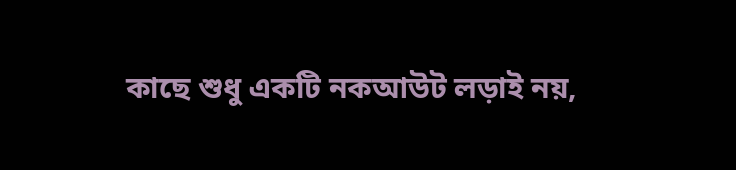কাছে শুধু একটি নকআউট লড়াই নয়,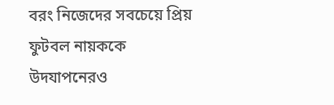বরং নিজেদের সবচেয়ে প্রিয় ফুটবল নায়ককে উদযাপনেরও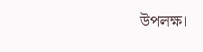উপলক্ষ।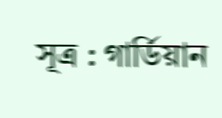সূত্র : গার্ডিয়ান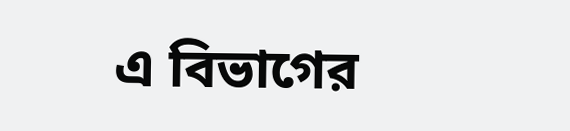এ বিভাগের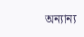অন্যান্য